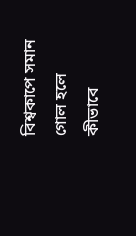বিশ্বকাপে সমান গোল হলে কীভাবে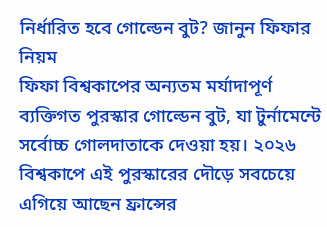নির্ধারিত হবে গোল্ডেন বুট? জানুন ফিফার নিয়ম
ফিফা বিশ্বকাপের অন্যতম মর্যাদাপূর্ণ ব্যক্তিগত পুরস্কার গোল্ডেন বুট, যা টুর্নামেন্টে সর্বোচ্চ গোলদাতাকে দেওয়া হয়। ২০২৬ বিশ্বকাপে এই পুরস্কারের দৌড়ে সবচেয়ে এগিয়ে আছেন ফ্রান্সের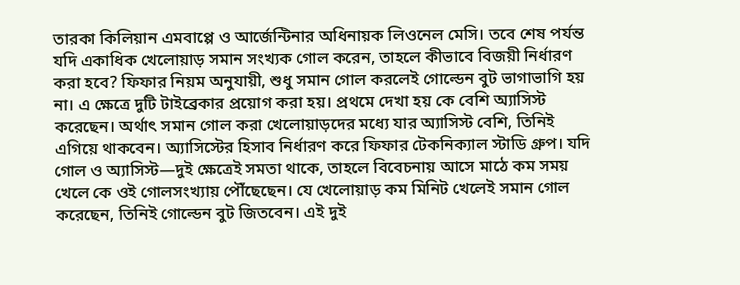তারকা কিলিয়ান এমবাপ্পে ও আর্জেন্টিনার অধিনায়ক লিওনেল মেসি। তবে শেষ পর্যন্ত যদি একাধিক খেলোয়াড় সমান সংখ্যক গোল করেন, তাহলে কীভাবে বিজয়ী নির্ধারণ করা হবে? ফিফার নিয়ম অনুযায়ী, শুধু সমান গোল করলেই গোল্ডেন বুট ভাগাভাগি হয় না। এ ক্ষেত্রে দুটি টাইব্রেকার প্রয়োগ করা হয়। প্রথমে দেখা হয় কে বেশি অ্যাসিস্ট করেছেন। অর্থাৎ সমান গোল করা খেলোয়াড়দের মধ্যে যার অ্যাসিস্ট বেশি, তিনিই এগিয়ে থাকবেন। অ্যাসিস্টের হিসাব নির্ধারণ করে ফিফার টেকনিক্যাল স্টাডি গ্রুপ। যদি গোল ও অ্যাসিস্ট—দুই ক্ষেত্রেই সমতা থাকে, তাহলে বিবেচনায় আসে মাঠে কম সময় খেলে কে ওই গোলসংখ্যায় পৌঁছেছেন। যে খেলোয়াড় কম মিনিট খেলেই সমান গোল করেছেন, তিনিই গোল্ডেন বুট জিতবেন। এই দুই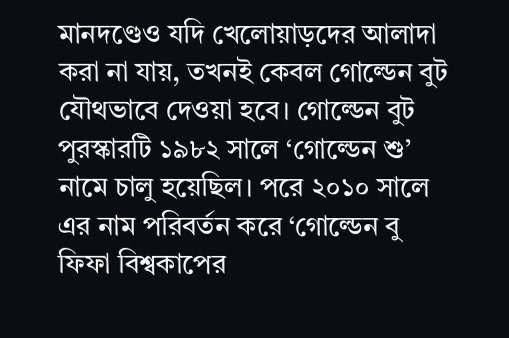মানদণ্ডেও যদি খেলোয়াড়দের আলাদা করা না যায়, তখনই কেবল গোল্ডেন বুট যৌথভাবে দেওয়া হবে। গোল্ডেন বুট পুরস্কারটি ১৯৮২ সালে ‘গোল্ডেন শু’ নামে চালু হয়েছিল। পরে ২০১০ সালে এর নাম পরিবর্তন করে ‘গোল্ডেন বু
ফিফা বিশ্বকাপের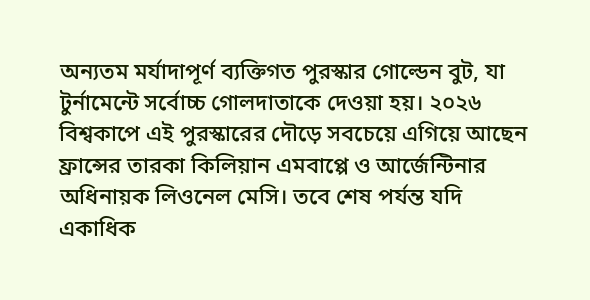অন্যতম মর্যাদাপূর্ণ ব্যক্তিগত পুরস্কার গোল্ডেন বুট, যা টুর্নামেন্টে সর্বোচ্চ গোলদাতাকে দেওয়া হয়। ২০২৬ বিশ্বকাপে এই পুরস্কারের দৌড়ে সবচেয়ে এগিয়ে আছেন ফ্রান্সের তারকা কিলিয়ান এমবাপ্পে ও আর্জেন্টিনার অধিনায়ক লিওনেল মেসি। তবে শেষ পর্যন্ত যদি একাধিক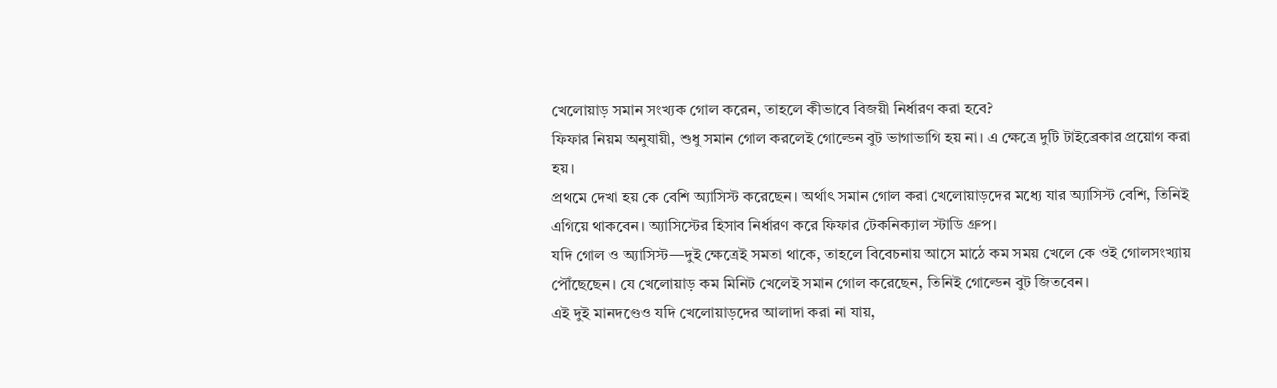খেলোয়াড় সমান সংখ্যক গোল করেন, তাহলে কীভাবে বিজয়ী নির্ধারণ করা হবে?
ফিফার নিয়ম অনুযায়ী, শুধু সমান গোল করলেই গোল্ডেন বুট ভাগাভাগি হয় না। এ ক্ষেত্রে দুটি টাইব্রেকার প্রয়োগ করা হয়।
প্রথমে দেখা হয় কে বেশি অ্যাসিস্ট করেছেন। অর্থাৎ সমান গোল করা খেলোয়াড়দের মধ্যে যার অ্যাসিস্ট বেশি, তিনিই এগিয়ে থাকবেন। অ্যাসিস্টের হিসাব নির্ধারণ করে ফিফার টেকনিক্যাল স্টাডি গ্রুপ।
যদি গোল ও অ্যাসিস্ট—দুই ক্ষেত্রেই সমতা থাকে, তাহলে বিবেচনায় আসে মাঠে কম সময় খেলে কে ওই গোলসংখ্যায় পৌঁছেছেন। যে খেলোয়াড় কম মিনিট খেলেই সমান গোল করেছেন, তিনিই গোল্ডেন বুট জিতবেন।
এই দুই মানদণ্ডেও যদি খেলোয়াড়দের আলাদা করা না যায়,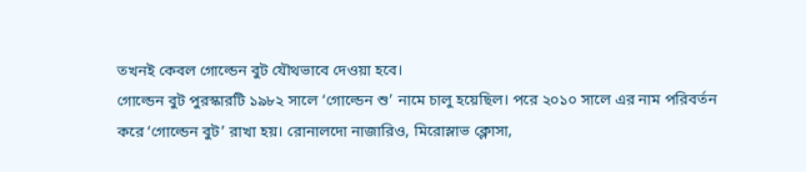তখনই কেবল গোল্ডেন বুট যৌথভাবে দেওয়া হবে।
গোল্ডেন বুট পুরস্কারটি ১৯৮২ সালে ‘গোল্ডেন শু’ নামে চালু হয়েছিল। পরে ২০১০ সালে এর নাম পরিবর্তন করে ‘গোল্ডেন বুট’ রাখা হয়। রোনালদো নাজারিও, মিরোস্লাভ ক্লোসা,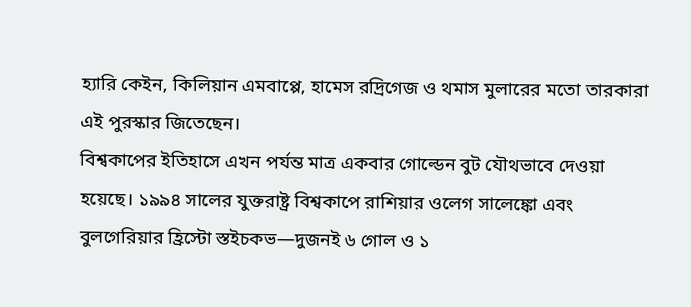হ্যারি কেইন, কিলিয়ান এমবাপ্পে, হামেস রদ্রিগেজ ও থমাস মুলারের মতো তারকারা এই পুরস্কার জিতেছেন।
বিশ্বকাপের ইতিহাসে এখন পর্যন্ত মাত্র একবার গোল্ডেন বুট যৌথভাবে দেওয়া হয়েছে। ১৯৯৪ সালের যুক্তরাষ্ট্র বিশ্বকাপে রাশিয়ার ওলেগ সালেঙ্কো এবং বুলগেরিয়ার হ্রিস্টো স্তইচকভ—দুজনই ৬ গোল ও ১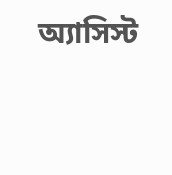অ্যাসিস্ট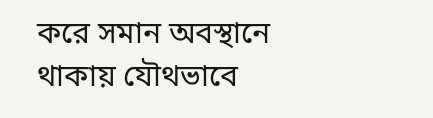করে সমান অবস্থানে থাকায় যৌথভাবে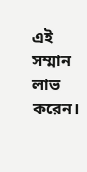এই সম্মান লাভ করেন।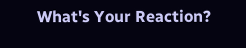What's Your Reaction?